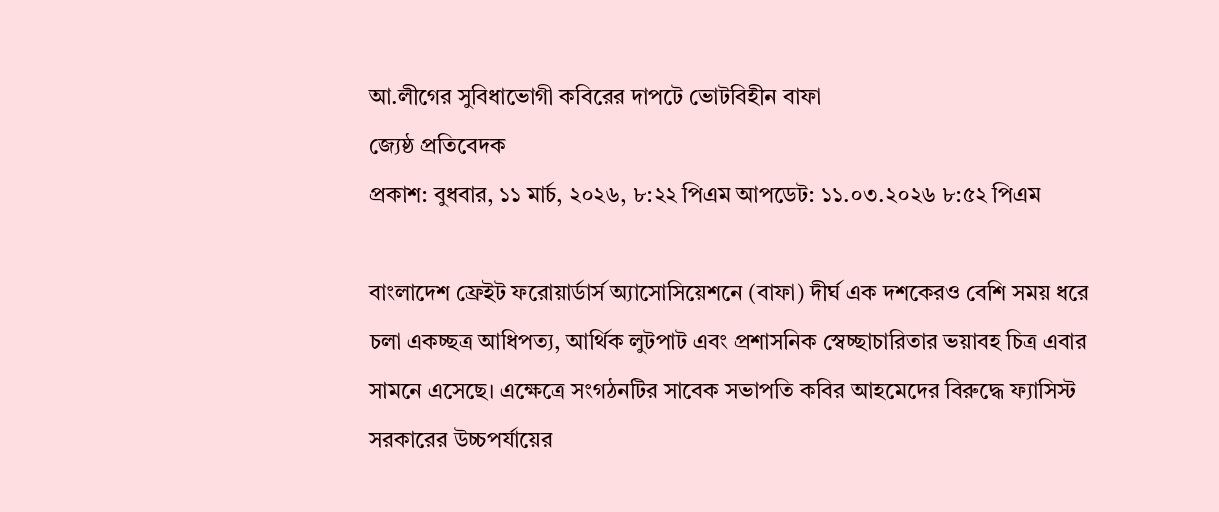আ.লীগের সুবিধাভোগী কবিরের দাপটে ভোটবিহীন বাফা
জ্যেষ্ঠ প্রতিবেদক
প্রকাশ: বুধবার, ১১ মার্চ, ২০২৬, ৮:২২ পিএম আপডেট: ১১.০৩.২০২৬ ৮:৫২ পিএম

বাংলাদেশ ফ্রেইট ফরোয়ার্ডার্স অ্যাসোসিয়েশনে (বাফা) দীর্ঘ এক দশকেরও বেশি সময় ধরে চলা একচ্ছত্র আধিপত্য, আর্থিক লুটপাট এবং প্রশাসনিক স্বেচ্ছাচারিতার ভয়াবহ চিত্র এবার সামনে এসেছে। এক্ষেত্রে সংগঠনটির সাবেক সভাপতি কবির আহমেদের বিরুদ্ধে ফ্যাসিস্ট সরকারের উচ্চপর্যায়ের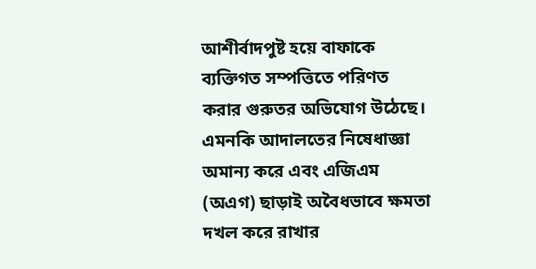আশীর্বাদপুষ্ট হয়ে বাফাকে ব্যক্তিগত সম্পত্তিতে পরিণত করার গুরুতর অভিযোগ উঠেছে। এমনকি আদালতের নিষেধাজ্ঞা অমান্য করে এবং এজিএম (অএগ) ছাড়াই অবৈধভাবে ক্ষমতা দখল করে রাখার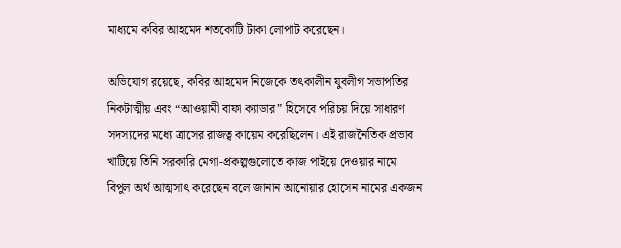মাধ্যমে কবির আহমেদ শতকোটি টাকা লোপাট করেছেন।

অভিযোগ রয়েছে, কবির আহমেদ নিজেকে তৎকালীন যুবলীগ সভাপতির নিকটাত্মীয় এবং “আওয়ামী বাফা ক্যাডার” হিসেবে পরিচয় দিয়ে সাধারণ সদস্যদের মধ্যে ত্রাসের রাজত্ব কায়েম করেছিলেন। এই রাজনৈতিক প্রভাব খাটিয়ে তিনি সরকারি মেগা-প্রকল্পগুলোতে কাজ পাইয়ে দেওয়ার নামে বিপুল অর্থ আত্মসাৎ করেছেন বলে জানান আনোয়ার হোসেন নামের একজন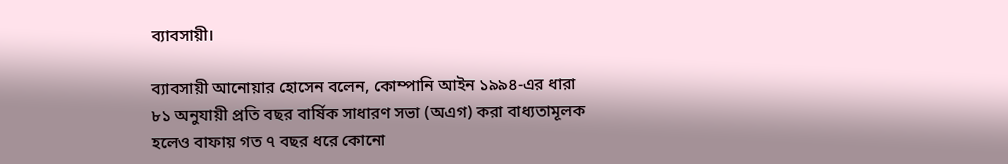ব্যাবসায়ী।

ব্যাবসায়ী আনোয়ার হোসেন বলেন, কোম্পানি আইন ১৯৯৪-এর ধারা ৮১ অনুযায়ী প্রতি বছর বার্ষিক সাধারণ সভা (অএগ) করা বাধ্যতামূলক হলেও বাফায় গত ৭ বছর ধরে কোনো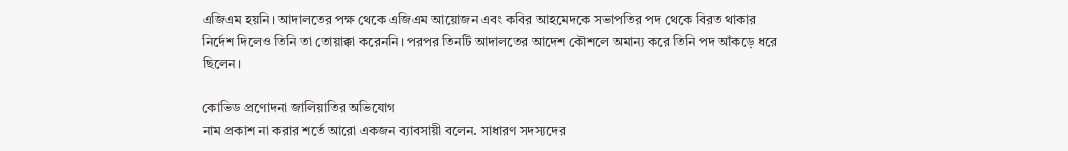এজিএম হয়নি। আদালতের পক্ষ থেকে এজিএম আয়োজন এবং কবির আহমেদকে সভাপতির পদ থেকে বিরত থাকার নির্দেশ দিলেও তিনি তা তোয়াক্কা করেননি। পরপর তিনটি আদালতের আদেশ কৌশলে অমান্য করে তিনি পদ আঁকড়ে ধরে ছিলেন।

কোভিড প্রণোদনা জালিয়াতির অভিযোগ
নাম প্রকাশ না করার শর্তে আরো একজন ব্যাবসায়ী বলেন. সাধারণ সদস্যদের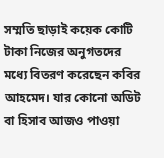সম্মতি ছাড়াই কয়েক কোটি টাকা নিজের অনুগতদের মধ্যে বিতরণ করেছেন কবির আহমেদ। যার কোনো অডিট বা হিসাব আজও পাওয়া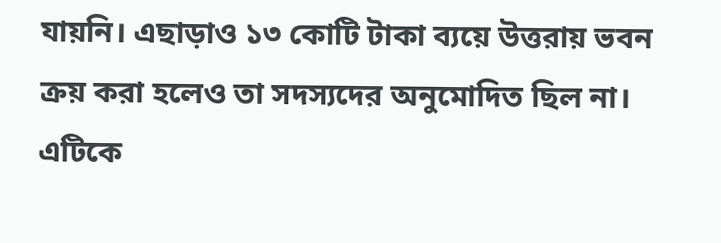যায়নি। এছাড়াও ১৩ কোটি টাকা ব্যয়ে উত্তরায় ভবন ক্রয় করা হলেও তা সদস্যদের অনুমোদিত ছিল না। এটিকে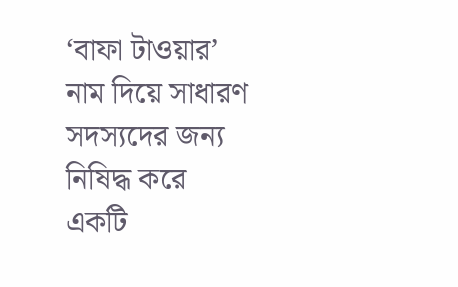‘বাফা টাওয়ার’ নাম দিয়ে সাধারণ সদস্যদের জন্য নিষিদ্ধ করে একটি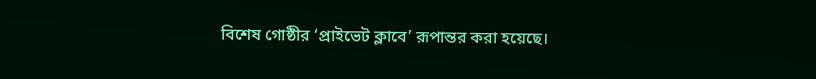বিশেষ গোষ্ঠীর ‘প্রাইভেট ক্লাবে’ রূপান্তর করা হয়েছে।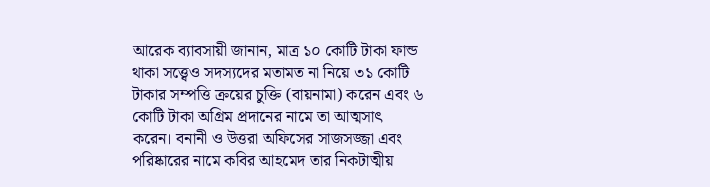আরেক ব্যাবসায়ী জানান, মাত্র ১০ কোটি টাকা ফান্ড থাকা সত্ত্বেও সদস্যদের মতামত না নিয়ে ৩১ কোটি টাকার সম্পত্তি ক্রয়ের চুক্তি (বায়নামা) করেন এবং ৬ কোটি টাকা অগ্রিম প্রদানের নামে তা আত্মসাৎ করেন। বনানী ও উত্তরা অফিসের সাজসজ্জা এবং পরিষ্কারের নামে কবির আহমেদ তার নিকটাত্মীয়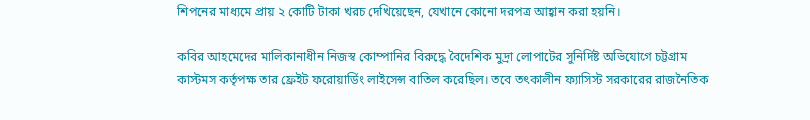শিপনের মাধ্যমে প্রায় ২ কোটি টাকা খরচ দেখিয়েছেন, যেখানে কোনো দরপত্র আহ্বান করা হয়নি।

কবির আহমেদের মালিকানাধীন নিজস্ব কোম্পানির বিরুদ্ধে বৈদেশিক মুদ্রা লোপাটের সুনির্দিষ্ট অভিযোগে চট্টগ্রাম কাস্টমস কর্তৃপক্ষ তার ফ্রেইট ফরোয়ার্ডিং লাইসেন্স বাতিল করেছিল। তবে তৎকালীন ফ্যাসিস্ট সরকারের রাজনৈতিক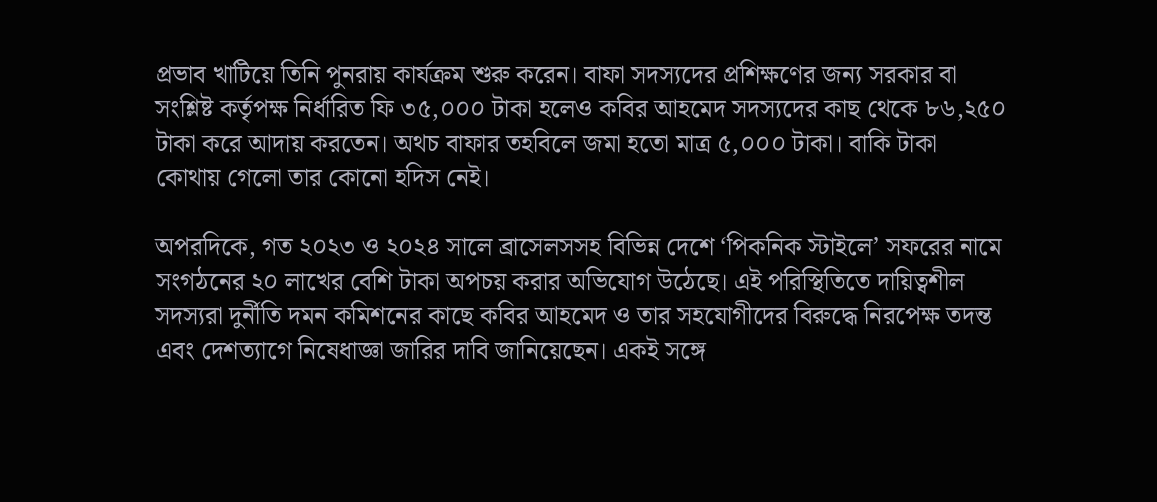প্রভাব খাটিয়ে তিনি পুনরায় কার্যক্রম শুরু করেন। বাফা সদস্যদের প্রশিক্ষণের জন্য সরকার বা সংশ্লিষ্ট কর্তৃপক্ষ নির্ধারিত ফি ৩৫,০০০ টাকা হলেও কবির আহমেদ সদস্যদের কাছ থেকে ৮৬,২৫০ টাকা করে আদায় করতেন। অথচ বাফার তহবিলে জমা হতো মাত্র ৫,০০০ টাকা। বাকি টাকা কোথায় গেলো তার কোনো হদিস নেই।

অপরদিকে, গত ২০২৩ ও ২০২৪ সালে ব্রাসেলসসহ বিভিন্ন দেশে ‘পিকনিক স্টাইলে’ সফরের নামে সংগঠনের ২০ লাখের বেশি টাকা অপচয় করার অভিযোগ উঠেছে। এই পরিস্থিতিতে দায়িত্বশীল সদস্যরা দুর্নীতি দমন কমিশনের কাছে কবির আহমেদ ও তার সহযোগীদের বিরুদ্ধে নিরপেক্ষ তদন্ত এবং দেশত্যাগে নিষেধাজ্ঞা জারির দাবি জানিয়েছেন। একই সঙ্গে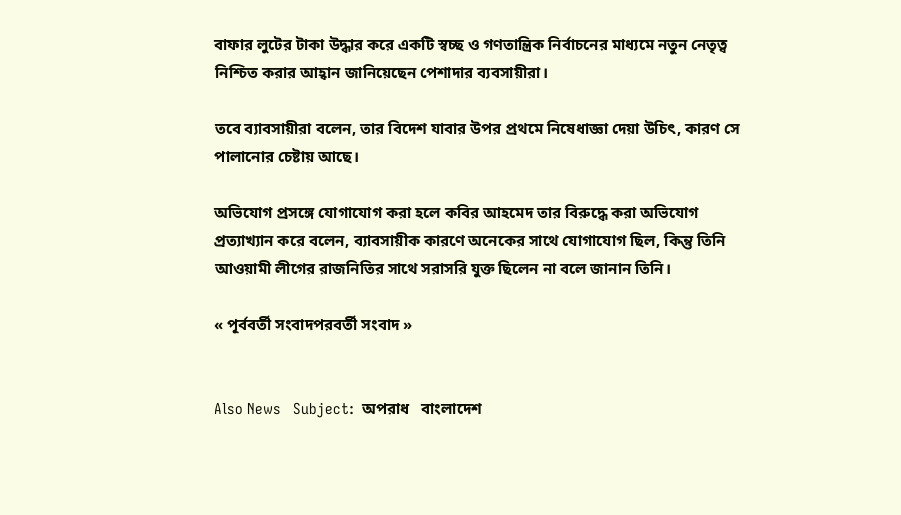বাফার লুটের টাকা উদ্ধার করে একটি স্বচ্ছ ও গণতান্ত্রিক নির্বাচনের মাধ্যমে নতুন নেতৃত্ব নিশ্চিত করার আহ্বান জানিয়েছেন পেশাদার ব্যবসায়ীরা।

তবে ব্যাবসায়ীরা বলেন, তার বিদেশ যাবার উপর প্রথমে নিষেধাজ্ঞা দেয়া উচিৎ, কারণ সে পালানোর চেষ্টায় আছে।

অভিযোগ প্রসঙ্গে যোগাযোগ করা হলে কবির আহমেদ তার বিরুদ্ধে করা অভিযোগ প্রত্যাখ্যান করে বলেন, ব্যাবসায়ীক কারণে অনেকের সাথে যোগাযোগ ছিল, কিন্তু তিনি আওয়ামী লীগের রাজনিতির সাথে সরাসরি যুক্ত ছিলেন না বলে জানান তিনি।

« পূর্ববর্তী সংবাদপরবর্তী সংবাদ »


Also News   Subject:  অপরাধ   বাংলাদেশ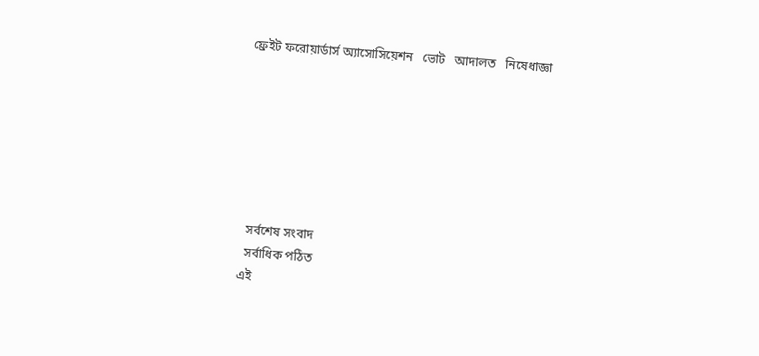ফ্রেইট ফরোয়ার্ডার্স অ্যাসোসিয়েশন   ভোট   আদালত   নিষেধাজ্ঞা







  সর্বশেষ সংবাদ
  সর্বাধিক পঠিত
এই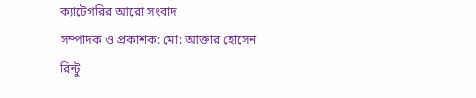ক্যাটেগরির আরো সংবাদ
সম্পাদক ও প্রকাশক: মো: আক্তার হোসেন রিন্টু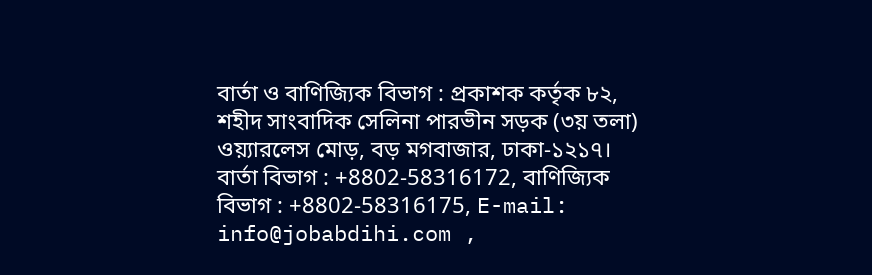বার্তা ও বাণিজ্যিক বিভাগ : প্রকাশক কর্তৃক ৮২, শহীদ সাংবাদিক সেলিনা পারভীন সড়ক (৩য় তলা) ওয়্যারলেস মোড়, বড় মগবাজার, ঢাকা-১২১৭।
বার্তা বিভাগ : +8802-58316172, বাণিজ্যিক বিভাগ : +8802-58316175, E-mail: info@jobabdihi.com ,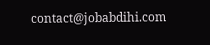contact@jobabdihi.com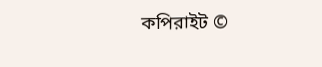কপিরাইট ©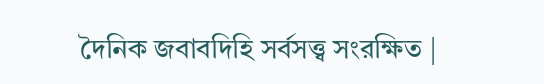দৈনিক জবাবদিহি সর্বসত্ত্ব সংরক্ষিত |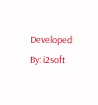Developed By: i2soft